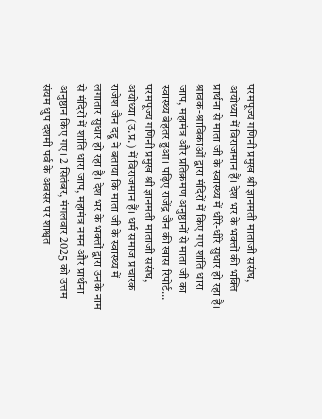परमपूज्य गणिनी प्रमुख श्री ज्ञानमती माताजी ससंघ, अयोध्या में विराजमान हैं। देश भर के भक्तों की भक्ति प्रार्थना से माता जी के स्वास्थ्य में धीरे-धीरे सुधार हो रहा है। श्रावक-श्राविकाओं द्वारा मंदिरों में किए गए शांति धारा जाप, महामंत्र और प्रतिक्रमण अनुष्ठानों से माता जी का स्वास्थ्य बेहतर हुआ। पढ़िए राजेंद्र जैन की खास रिपोर्ट…
परमपूज्य गणिनी प्रमुख श्री ज्ञानमती माताजी ससंघ, अयोध्या (उ.प्र.) में विराजमान हैं। धर्म समाज प्रचारक राजेश जैन दद्दू ने बताया कि माता जी के स्वास्थ्य में लगातार सुधार हो रहा है। देश भर के भक्तों द्वारा उनके नाम से मंदिरों में शांति धारा जाप, महामंत्र नमन और प्रार्थना अनुष्ठान किए गए। 2 सितंबर, मंगलवार 2025 को उत्तम संयम धुप दशमी पर्व के अवसर पर शाश्वत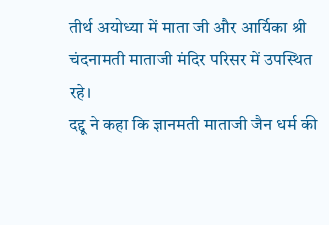तीर्थ अयोध्या में माता जी और आर्यिका श्री चंदनामती माताजी मंदिर परिसर में उपस्थित रहे।
दद्दू ने कहा कि ज्ञानमती माताजी जैन धर्म की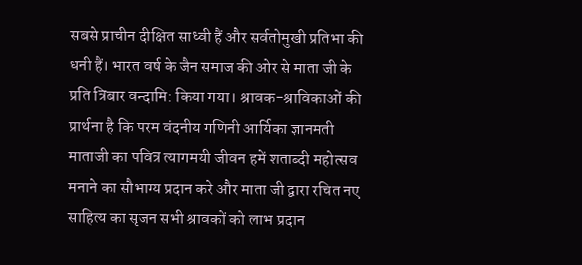सबसे प्राचीन दीक्षित साध्वी हैं और सर्वतोमुखी प्रतिभा की धनी हैं। भारत वर्ष के जैन समाज की ओर से माता जी के प्रति त्रिबार वन्दामि: किया गया। श्रावक-श्राविकाओं की प्रार्थना है कि परम वंदनीय गणिनी आर्यिका ज्ञानमती माताजी का पवित्र त्यागमयी जीवन हमें शताब्दी महोत्सव मनाने का सौभाग्य प्रदान करे और माता जी द्वारा रचित नए साहित्य का सृजन सभी श्रावकों को लाभ प्रदान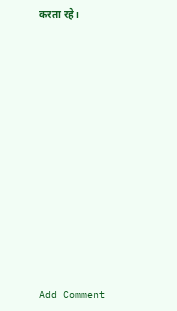करता रहे।













Add Comment